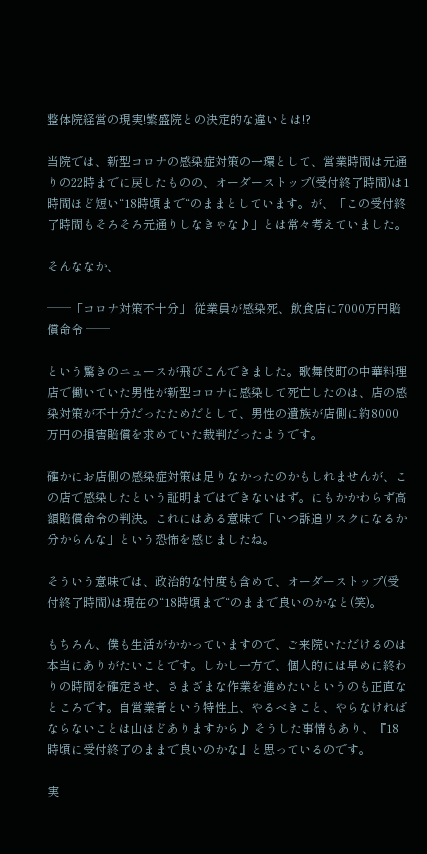整体院経営の現実!繁盛院との決定的な違いとは!?

当院では、新型コロナの感染症対策の一環として、営業時間は元通りの22時までに戻したものの、オーダーストップ(受付終了時間)は1時間ほど短い“18時頃まで“のままとしています。が、「この受付終了時間もそろそろ元通りしなきゃな♪」とは常々考えていました。

そんななか、

──「コロナ対策不十分」 従業員が感染死、飲食店に7000万円賠償命令 ──

という驚きのニュースが飛びこんできました。歌舞伎町の中華料理店で働いていた男性が新型コロナに感染して死亡したのは、店の感染対策が不十分だったためだとして、男性の遺族が店側に約8000万円の損害賠償を求めていた裁判だったようです。

確かにお店側の感染症対策は足りなかったのかもしれませんが、この店で感染したという証明まではできないはず。にもかかわらず高額賠償命令の判決。これにはある意味で「いつ訴追リスクになるか分からんな」という恐怖を感じましたね。

そういう意味では、政治的な忖度も含めて、オーダーストップ(受付終了時間)は現在の“18時頃まで“のままで良いのかなと(笑)。

もちろん、僕も生活がかかっていますので、ご来院いただけるのは本当にありがたいことです。しかし一方で、個人的には早めに終わりの時間を確定させ、さまざまな作業を進めたいというのも正直なところです。自営業者という特性上、やるべきこと、やらなければならないことは山ほどありますから♪ そうした事情もあり、『18時頃に受付終了のままで良いのかな』と思っているのです。

実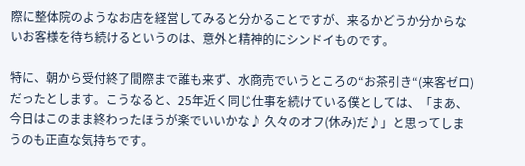際に整体院のようなお店を経営してみると分かることですが、来るかどうか分からないお客様を待ち続けるというのは、意外と精神的にシンドイものです。

特に、朝から受付終了間際まで誰も来ず、水商売でいうところの“お茶引き“(来客ゼロ)だったとします。こうなると、25年近く同じ仕事を続けている僕としては、「まあ、今日はこのまま終わったほうが楽でいいかな♪ 久々のオフ(休み)だ♪」と思ってしまうのも正直な気持ちです。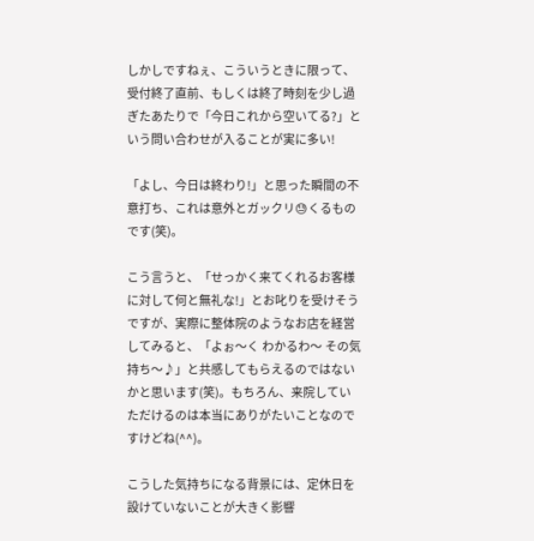しかしですねぇ、こういうときに限って、受付終了直前、もしくは終了時刻を少し過ぎたあたりで「今日これから空いてる?」という問い合わせが入ることが実に多い!

「よし、今日は終わり!」と思った瞬間の不意打ち、これは意外とガックリ😓くるものです(笑)。

こう言うと、「せっかく来てくれるお客様に対して何と無礼な!」とお叱りを受けそうですが、実際に整体院のようなお店を経営してみると、「よぉ〜く わかるわ〜 その気持ち〜♪」と共感してもらえるのではないかと思います(笑)。もちろん、来院していただけるのは本当にありがたいことなのですけどね(^^)。

こうした気持ちになる背景には、定休日を設けていないことが大きく影響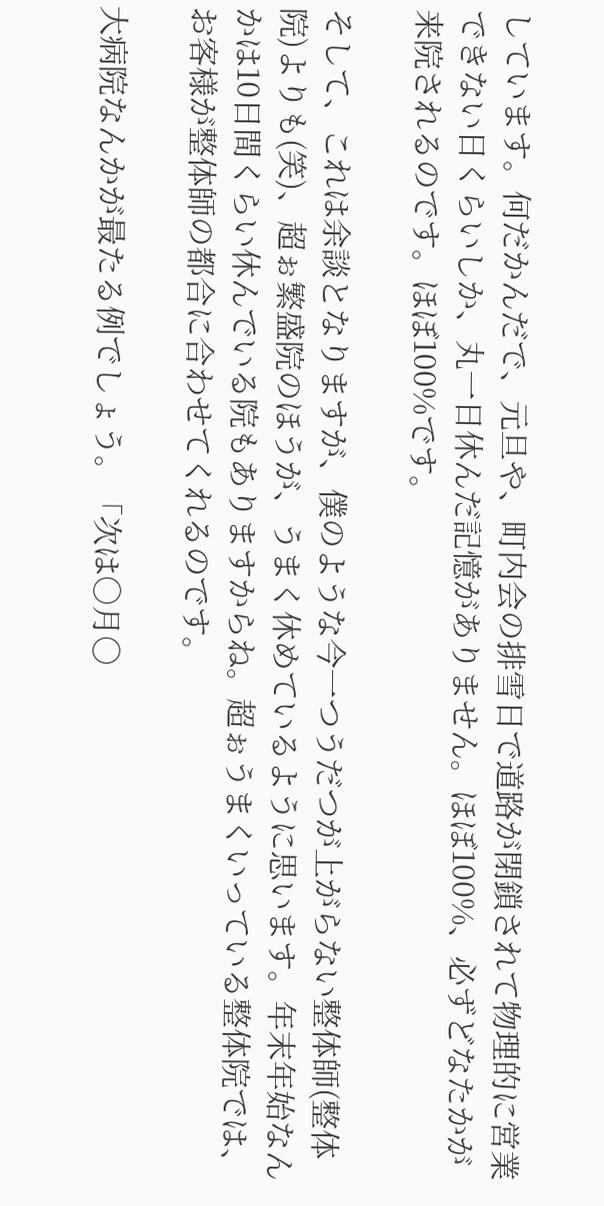しています。何だかんだで、元旦や、町内会の排雪日で道路が閉鎖されて物理的に営業できない日くらいしか、丸一日休んだ記憶がありません。ほぼ100%、必ずどなたかが来院されるのです。ほぼ100%です。

そして、これは余談となりますが、僕のような今一つうだつが上がらない整体師(整体院)よりも(笑)、超ぉ繁盛院のほうが、うまく休めているように思います。年末年始なんかは10日間くらい休んでいる院もありますからね。超ぉうまくいっている整体院では、お客様が整体師の都合に合わせてくれるのです。

大病院なんかが最たる例でしょう。「次は○月○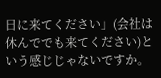日に来てください」(会社は休んででも来てください)という感じじゃないですか。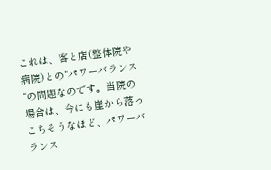これは、客と店(整体院や病院)との“パワーバランス“の問題なのです。当院の場合は、今にも崖から落っこちそうなほど、パワーバランス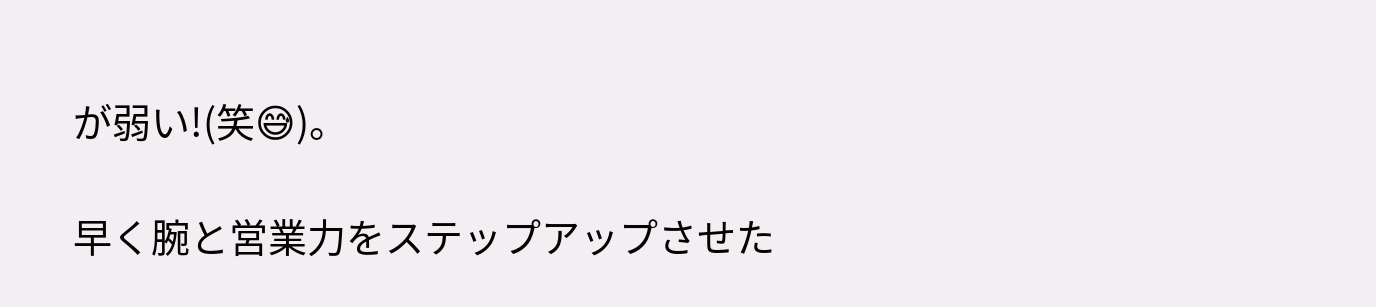が弱い!(笑😅)。

早く腕と営業力をステップアップさせた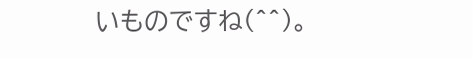いものですね(^^)。